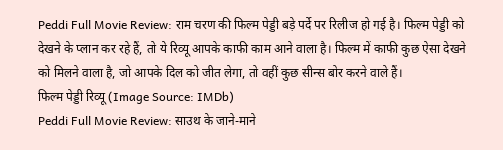Peddi Full Movie Review: राम चरण की फिल्म पेड्डी बड़े पर्दे पर रिलीज हो गई है। फिल्म पेड्डी को देखने के प्लान कर रहे हैं, तो ये रिव्यू आपके काफी काम आने वाला है। फिल्म में काफी कुछ ऐसा देखने को मिलने वाला है, जो आपके दिल को जीत लेगा, तो वहीं कुछ सीन्स बोर करने वाले हैं।
फिल्म पेड्डी रिव्यू (Image Source: IMDb)
Peddi Full Movie Review: साउथ के जाने-माने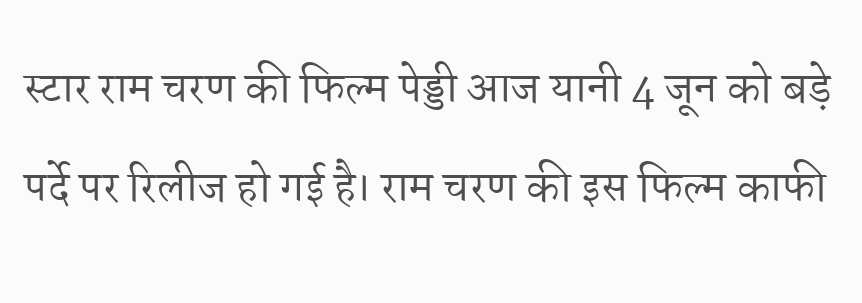स्टार राम चरण की फिल्म पेड्डी आज यानी 4 जून को बड़े पर्दे पर रिलीज हो गई है। राम चरण की इस फिल्म काफी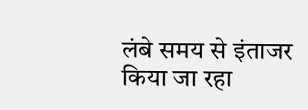लंबे समय से इंताजर किया जा रहा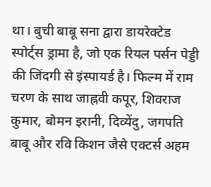था। बुची बाबू सना द्वारा डायरेक्टेड स्पोर्ट्स ड्रामा है, जो एक रियल पर्सन पेड्डी की जिंदगी से इंस्पायर्ड है। फिल्म में राम चरण के साथ जाह्नवी कपूर, शिवराज कुमार, बोमन इरानी, दिव्येंदु, जगपति बाबू और रवि किशन जैसे एक्टर्स अहम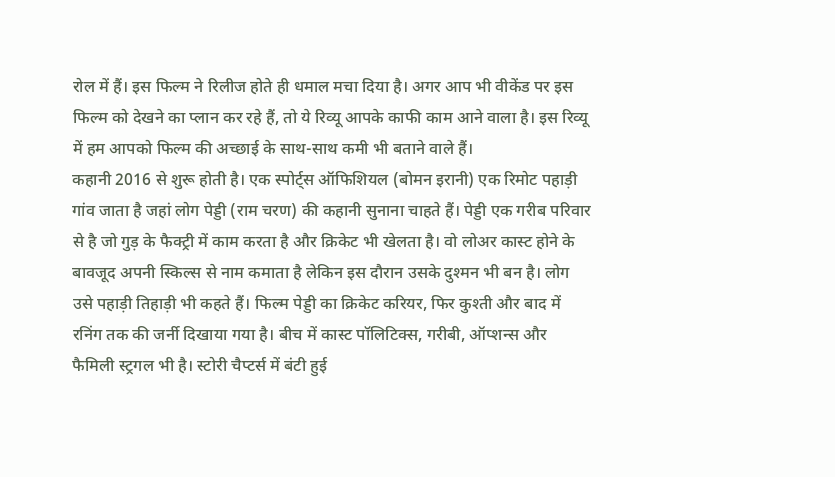रोल में हैं। इस फिल्म ने रिलीज होते ही धमाल मचा दिया है। अगर आप भी वीकेंड पर इस फिल्म को देखने का प्लान कर रहे हैं, तो ये रिव्यू आपके काफी काम आने वाला है। इस रिव्यू में हम आपको फिल्म की अच्छाई के साथ-साथ कमी भी बताने वाले हैं।
कहानी 2016 से शुरू होती है। एक स्पोर्ट्स ऑफिशियल (बोमन इरानी) एक रिमोट पहाड़ी गांव जाता है जहां लोग पेड्डी (राम चरण) की कहानी सुनाना चाहते हैं। पेड्डी एक गरीब परिवार से है जो गुड़ के फैक्ट्री में काम करता है और क्रिकेट भी खेलता है। वो लोअर कास्ट होने के बावजूद अपनी स्किल्स से नाम कमाता है लेकिन इस दौरान उसके दुश्मन भी बन है। लोग उसे पहाड़ी तिहाड़ी भी कहते हैं। फिल्म पेड्डी का क्रिकेट करियर, फिर कुश्ती और बाद में रनिंग तक की जर्नी दिखाया गया है। बीच में कास्ट पॉलिटिक्स, गरीबी, ऑप्शन्स और फैमिली स्ट्रगल भी है। स्टोरी चैप्टर्स में बंटी हुई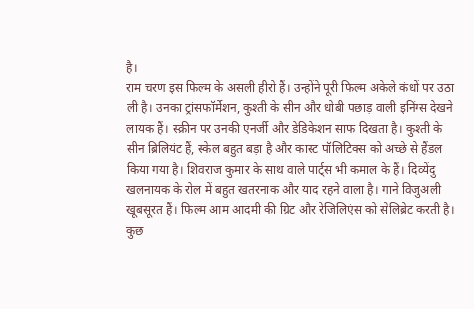है।
राम चरण इस फिल्म के असली हीरो हैं। उन्होंने पूरी फिल्म अकेले कंधों पर उठा ली है। उनका ट्रांसफॉर्मेशन, कुश्ती के सीन और धोबी पछाड़ वाली इनिंग्स देखने लायक हैं। स्क्रीन पर उनकी एनर्जी और डेडिकेशन साफ दिखता है। कुश्ती के सीन ब्रिलियंट हैं, स्केल बहुत बड़ा है और कास्ट पॉलिटिक्स को अच्छे से हैंडल किया गया है। शिवराज कुमार के साथ वाले पार्ट्स भी कमाल के हैं। दिव्येंदु खलनायक के रोल में बहुत खतरनाक और याद रहने वाला है। गाने विजुअली खूबसूरत हैं। फिल्म आम आदमी की ग्रिट और रेजिलिएंस को सेलिब्रेट करती है। कुछ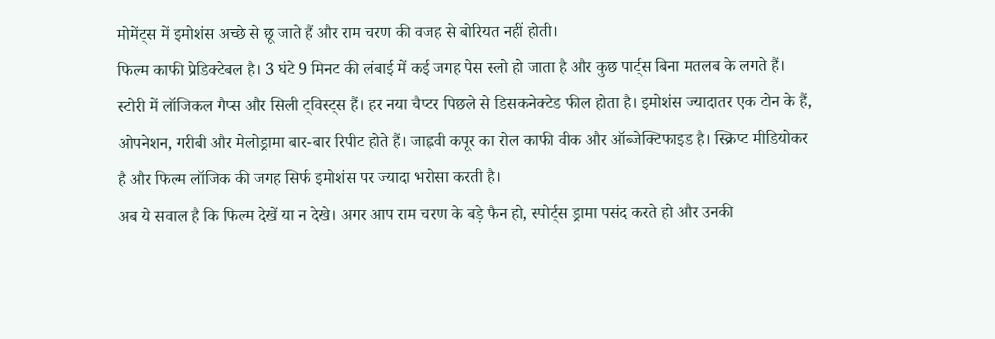मोमेंट्स में इमोशंस अच्छे से छू जाते हैं और राम चरण की वजह से बोरियत नहीं होती।
फिल्म काफी प्रेडिक्टेबल है। 3 घंटे 9 मिनट की लंबाई में कई जगह पेस स्लो हो जाता है और कुछ पार्ट्स बिना मतलब के लगते हैं। स्टोरी में लॉजिकल गैप्स और सिली ट्विस्ट्स हैं। हर नया चैप्टर पिछले से डिसकनेक्टेड फील होता है। इमोशंस ज्यादातर एक टोन के हैं, ओपनेशन, गरीबी और मेलोड्रामा बार-बार रिपीट होते हैं। जाह्नवी कपूर का रोल काफी वीक और ऑब्जेक्टिफाइड है। स्क्रिप्ट मीडियोकर है और फिल्म लॉजिक की जगह सिर्फ इमोशंस पर ज्यादा भरोसा करती है।
अब ये सवाल है कि फिल्म देखें या न देखे। अगर आप राम चरण के बड़े फैन हो, स्पोर्ट्स ड्रामा पसंद करते हो और उनकी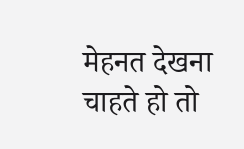मेहनत देखना चाहते हो तो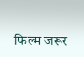फिल्म जरूर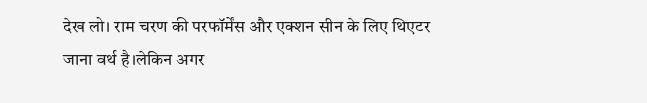देख लो। राम चरण की परफॉर्मेंस और एक्शन सीन के लिए थिएटर जाना वर्थ है।लेकिन अगर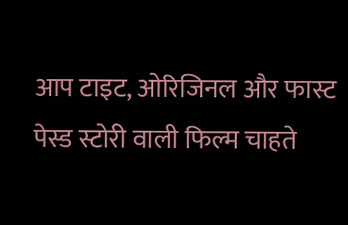आप टाइट, ओरिजिनल और फास्ट पेस्ड स्टोरी वाली फिल्म चाहते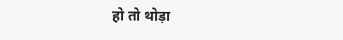हो तो थोड़ा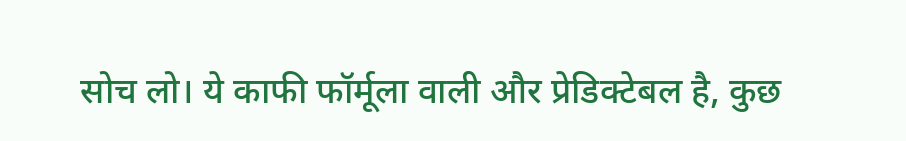सोच लो। ये काफी फॉर्मूला वाली और प्रेडिक्टेबल है, कुछ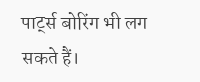पार्ट्स बोरिंग भी लग सकते हैं।